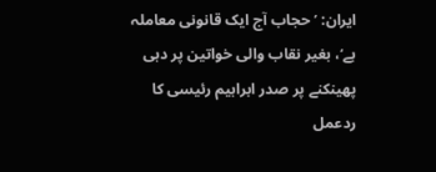ایران: ’حجاب آج ایک قانونی معاملہ ہے‘، بغیر نقاب والی خواتین پر دہی پھینکنے پر صدر ابراہیم رئیسی کا ردعمل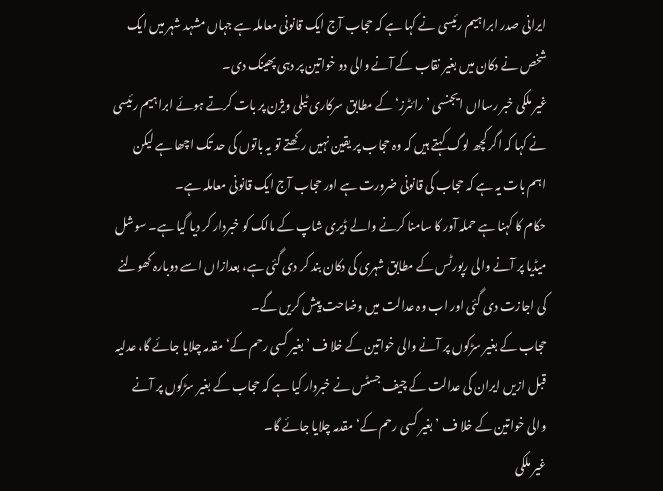ایرانی صدر ابراہیم رئیسی نے کہا ہے کہ حجاب آج ایک قانونی معاملہ ہے جہاں مشہد شہر میں ایک شخص نے دکان میں بغیر نقاب کے آنے والی دو خواتین پر دہی پھینک دی۔
غیر ملکی خبر رسااں ایجنسی ’رائٹرز‘ کے مطابق سرکاری ٹیلی ویژن پر بات کرتے ہوئے ابراہیم رئیسی نے کہا کہ اگر کچھ لوگ کہتے ہیں کہ وہ حجاب پر یقین نہیں رکھتے تو یہ باتوں کی حد تک اچھا ہے لیکن اہم بات یہ ہے کہ حجاب کی قانونی ضرورت ہے اور حجاب آج ایک قانونی معاملہ ہے۔
حکام کا کہنا ہے حملہ آور کا سامنا کرنے والے ڈیری شاپ کے مالک کو خبردار کر دیا گیا ہے۔ سوشل میڈیا پر آنے والی رپورٹس کے مطابق شہری کی دکان بند کر دی گئی ہے، بعدازاں اسے دوبارہ کھولنے کی اجازت دی گئی اور اب وہ عدالت میں وضاحت پیش کریں گے۔
حجاب کے بغیر سڑکوں پر آنے والی خواتین کے خلا ف ’بغیر کسی رحم کے‘ مقدمہ چلایا جائے گا، عدلیہ
قبل ازیں ایران کی عدالت کے چیف جسٹس نے خبردار کیا ہے کہ حجاب کے بغیر سڑکوں پر آنے والی خواتین کے خلا ف ’بغیر کسی رحم کے‘ مقدمہ چلایا جائے گا۔
غیر ملکی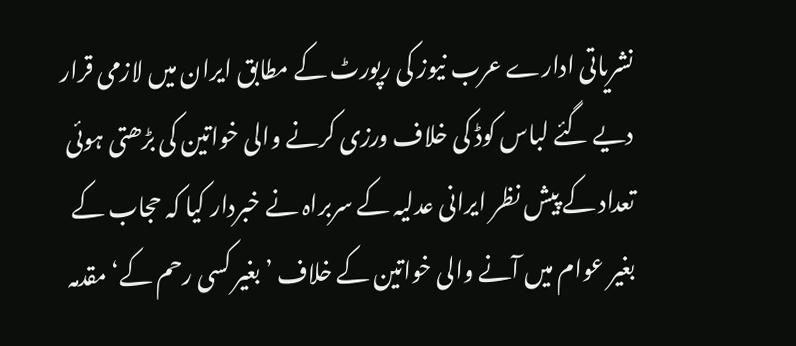نشریاتی ادارے عرب نیوز کی رپورٹ کے مطابق ایران میں لازمی قرار دیے گئے لباس کوڈ کی خلاف ورزی کرنے والی خواتین کی بڑھتی ہوئی تعداد کے پیش نظر ایرانی عدلیہ کے سربراہ نے خبردار کیا کہ حجاب کے بغیر عوام میں آنے والی خواتین کے خلاف ’بغیر کسی رحم کے‘ مقدمہ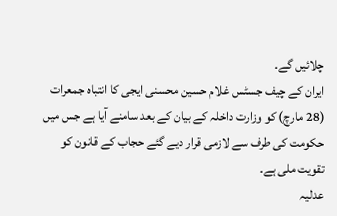چلائیں گے۔
ایران کے چیف جسٹس غلام حسین محسنی ایجی کا انتباہ جمعرات (28 مارچ) کو وزارت داخلہ کے بیان کے بعد سامنے آیا ہے جس میں حکومت کی طرف سے لازمی قرار دیے گئے حجاب کے قانون کو تقویت ملی ہے۔
عدلیہ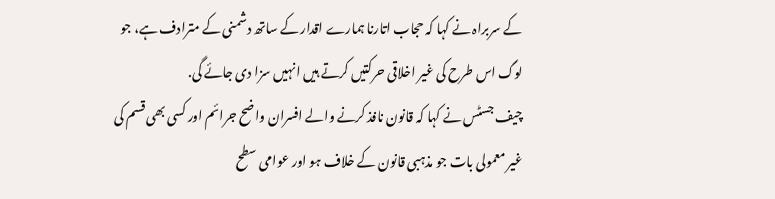کے سربراہ نے کہا کہ حجاب اتارنا ہمارے اقدار کے ساتھ دشمنی کے مترادف ہے، جو لوگ اس طرح کی غیر اخلاقی حرکتیں کرتے ہیں انہیں سزا دی جائے گی.
چیف جسٹس نے کہا کہ قانون نافذ کرنے والے افسران واضح جرائم اور کسی بھی قسم کی غیر معمولی بات جو مذہبی قانون کے خلاف ہو اور عوامی سطح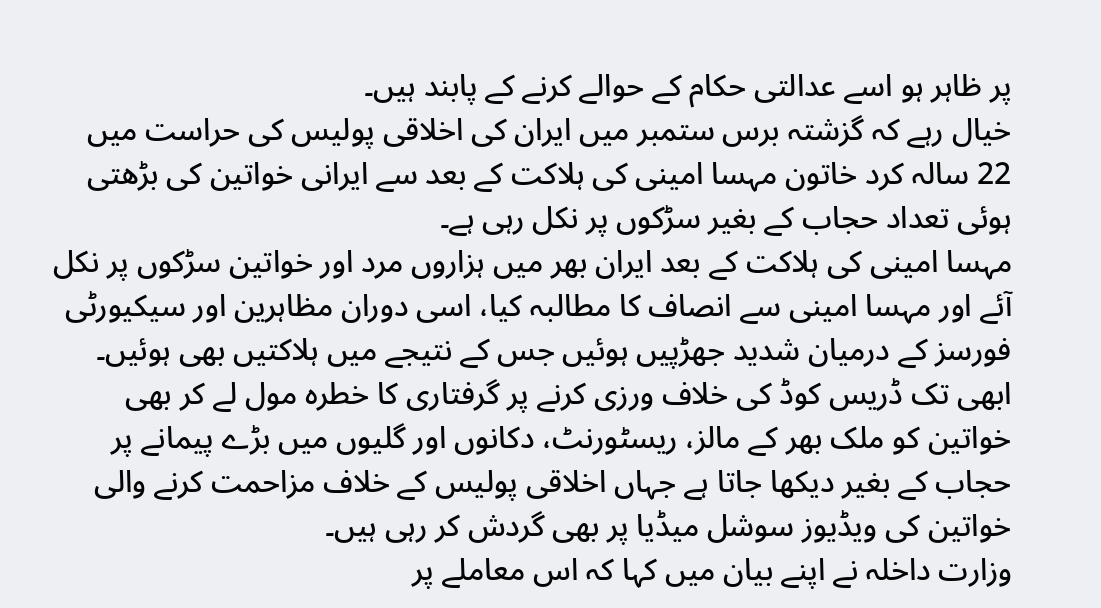پر ظاہر ہو اسے عدالتی حکام کے حوالے کرنے کے پابند ہیں۔
خیال رہے کہ گزشتہ برس ستمبر میں ایران کی اخلاقی پولیس کی حراست میں 22 سالہ کرد خاتون مہسا امینی کی ہلاکت کے بعد سے ایرانی خواتین کی بڑھتی ہوئی تعداد حجاب کے بغیر سڑکوں پر نکل رہی ہے۔
مہسا امینی کی ہلاکت کے بعد ایران بھر میں ہزاروں مرد اور خواتین سڑکوں پر نکل آئے اور مہسا امینی سے انصاف کا مطالبہ کیا، اسی دوران مظاہرین اور سیکیورٹی فورسز کے درمیان شدید جھڑپیں ہوئیں جس کے نتیجے میں ہلاکتیں بھی ہوئیں۔
ابھی تک ڈریس کوڈ کی خلاف ورزی کرنے پر گرفتاری کا خطرہ مول لے کر بھی خواتین کو ملک بھر کے مالز، ریسٹورنٹ، دکانوں اور گلیوں میں بڑے پیمانے پر حجاب کے بغیر دیکھا جاتا ہے جہاں اخلاقی پولیس کے خلاف مزاحمت کرنے والی خواتین کی ویڈیوز سوشل میڈیا پر بھی گردش کر رہی ہیں۔
وزارت داخلہ نے اپنے بیان میں کہا کہ اس معاملے پر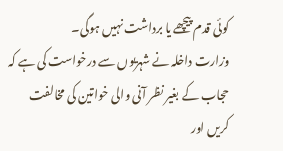کوئی قدم پیچھے یا برداشت نہیں ہوگی۔
وزارت داخلہ نے شہریوں سے درخواست کی ہے کہ حجاب کے بغیر نظر آنی والی خواتین کی مخالفت کریں اور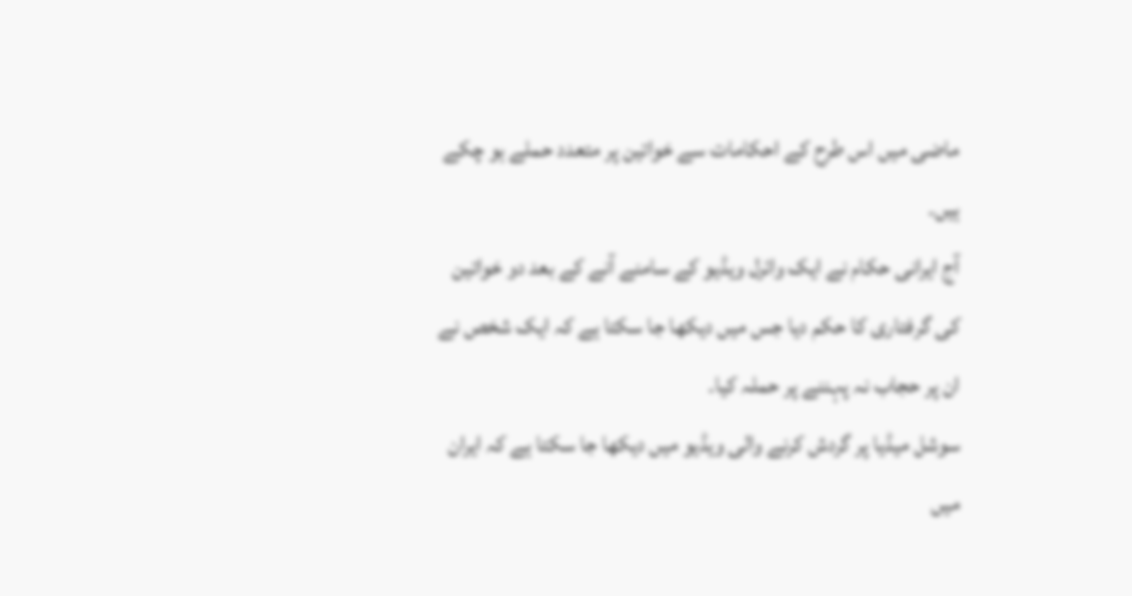ماضی میں اس طرح کے احکامات سے خواتین پر متعدد حملے ہو چکے ہیں۔
آج ایرانی حکام نے ایک وائرل ویڈیو کے سامنے آنے کے بعد دو خواتین کی گرفتاری کا حکم دیا جس میں دیکھا جا سکتا ہے کہ ایک شخص نے ان پر حجاب نہ پہننے پر حملہ کیا۔
سوشل میڈیا پر گردش کرنے والی ویڈیو میں دیکھا جا سکتا ہے کہ ایران میں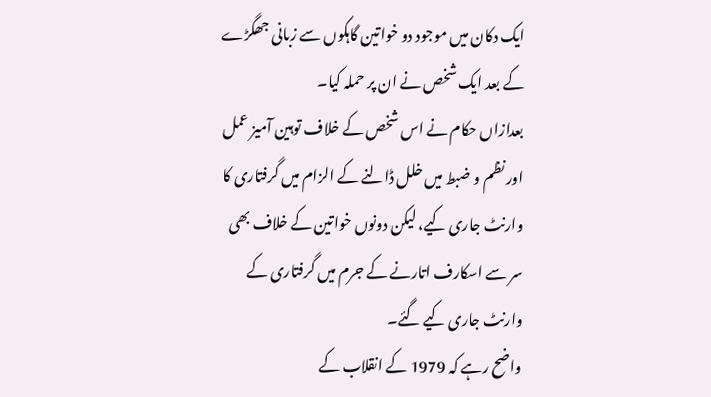ایک دکان میں موجود دو خواتین گاہکوں سے زبانی جھگڑے کے بعد ایک شخص نے ان پر حملہ کیا۔
بعدازاں حکام نے اس شخص کے خلاف توہین آمیز عمل اور نظم و ضبط میں خلل ڈالنے کے الزام میں گرفتاری کا وارنٹ جاری کیے، لیکن دونوں خواتین کے خلاف بھی سر سے اسکارف اتارنے کے جرم میں گرفتاری کے وارنٹ جاری کیے گئے۔
واضح رہے کہ 1979 کے انقلاب کے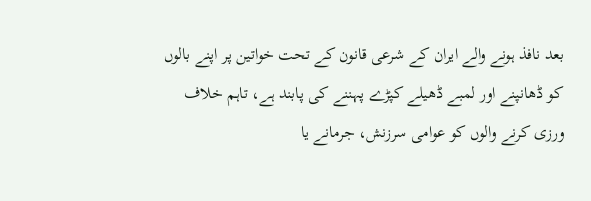بعد نافذ ہونے والے ایران کے شرعی قانون کے تحت خواتین پر اپنے بالوں کو ڈھانپنے اور لمبے ڈھیلے کپڑے پہننے کی پابند ہے، تاہم خلاف ورزی کرنے والوں کو عوامی سرزنش، جرمانے یا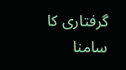گرفتاری کا سامنا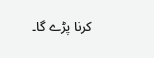کرنا پڑے گا۔